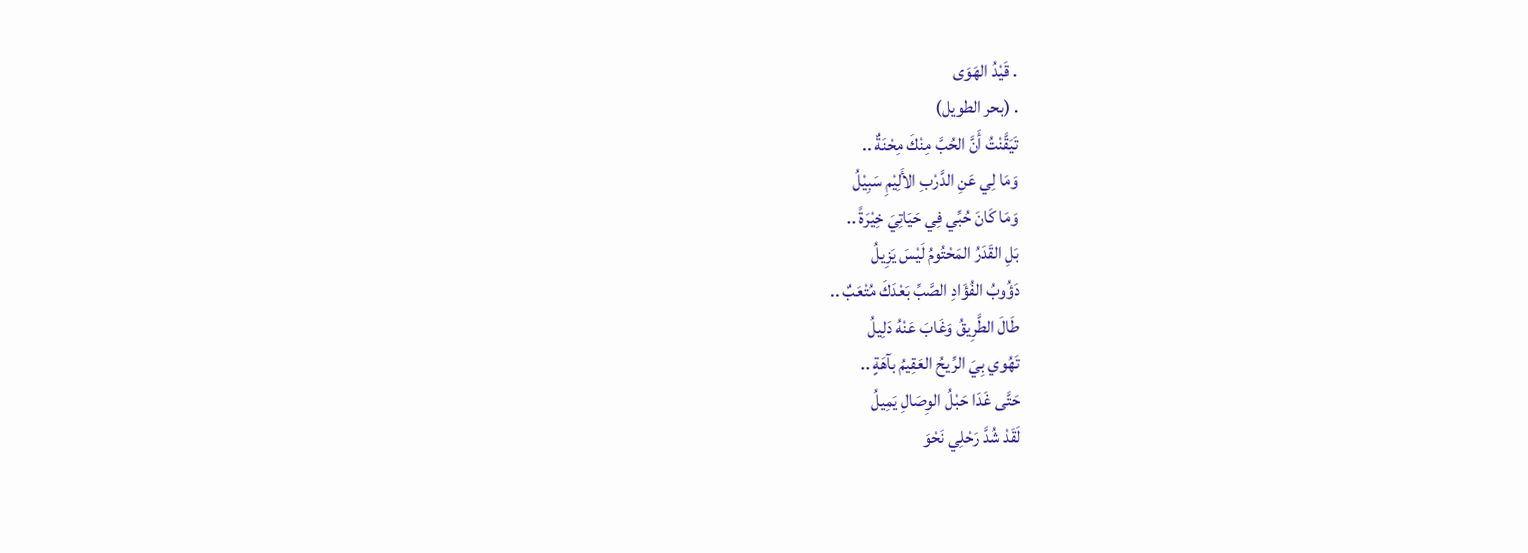. قَيْدُ الهَوَى
. (بحر الطويل)
تَيَقَّنْتُ أَنَّ الحُبَّ مِنْكَ مِحْنَةٌ ..
وَمَا لِي عَنِ الدَّرْبِ الأَلِيْمِ سَبِيْلُ
وَمَا كَانَ حُبِّي فِي حَيَاتِيَ خِيْرَةً ..
بَلِ القَدَرُ المَحْتُومُ لَيْسَ يَزِيلُ
دَؤُوبُ الفُؤَادِ الصَّبِّ بَعْدَكَ مُتْعَبٌ ..
طَالَ الطَّرِيقُ وَغَابَ عَنْهُ دَلِيلُ
تَهُوي بِيَ الرِّيحُ العَقِيمُ بآهَةٍ ..
حَتَّى غَدَا حَبْلُ الوِصَالِ يَمِيلُ
لَقَدْ شُدَّ رَحْلِي نَحْوَ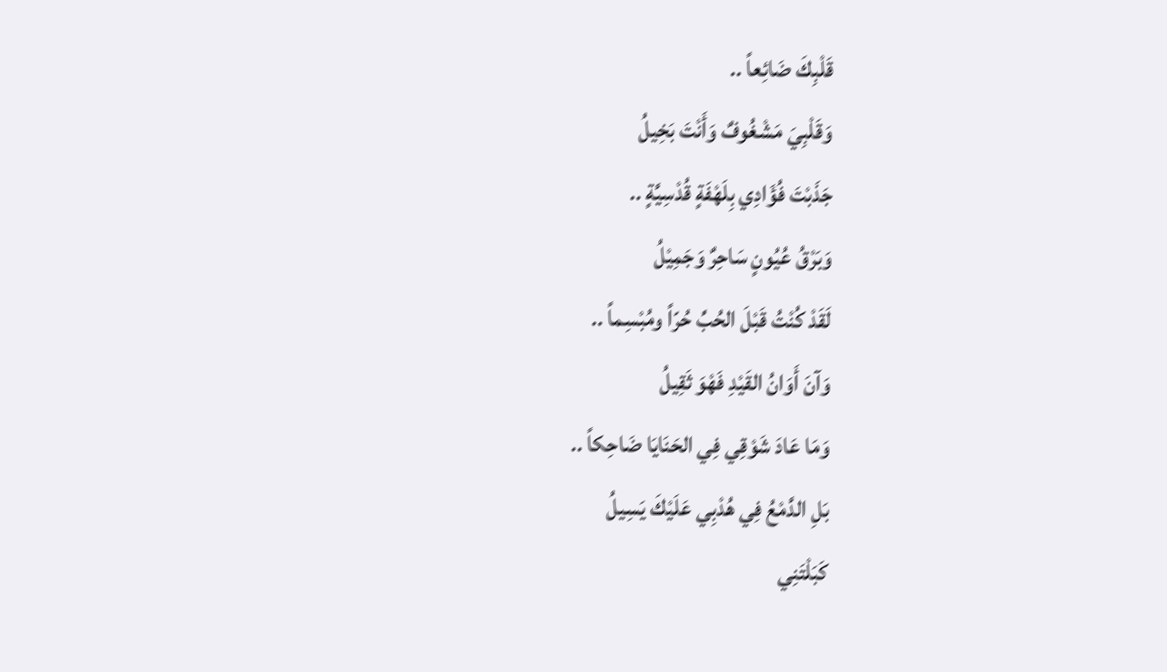قَلْبِكَ ضَائِعاً ..
وَقَلْبِيَ مَشْغُوفٌ وَأَنْتَ بَخِيلُ
جَذَبْتَ فُؤَادِي بِلَهْفَةٍ قُدْسِيَّةٍ ..
وَبَرْقُ عُيُونٍ سَاحِرٌ وَجَمِيْلُ
لَقَدْ كُنْتُ قَبْلَ الحُبِّ حُرّاً ومُبْسِماً ..
وَآنَ أَوَانُ القَيْدِ فَهْوَ ثَقِيلُ
وَمَا عَادَ شَوْقِي فِي الحَنَايَا ضَاحِكاً ..
بَلِ الدَّمْعُ فِي هُدْبِي عَلَيْكَ يَسِيلُ
كَبَلْتَنِي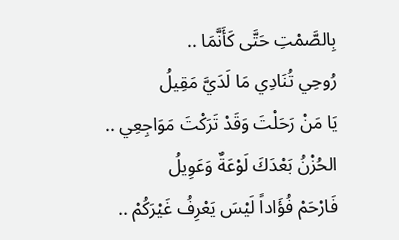بِالصَّمْتِ حَتَّى كَأَنَّمَا ..
رُوحِي تُنَادِي مَا لَدَيَّ مَقِيلُ
يَا مَنْ رَحَلْتَ وَقَدْ تَرَكْتَ مَوَاجِعِي ..
الحُزْنُ بَعْدَكَ لَوْعَةٌ وَعَوِيلُ
فَارْحَمْ فُؤَاداً لَيْسَ يَعْرِفُ غَيْرَكُمْ ..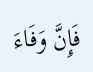فَإِنَّ وَفَاءَ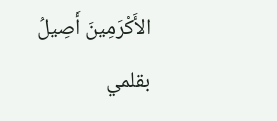الأَكْرَمِينَ أَصِيلُ
بقلمي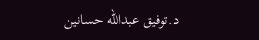د.توفيق عبدالله حسانين